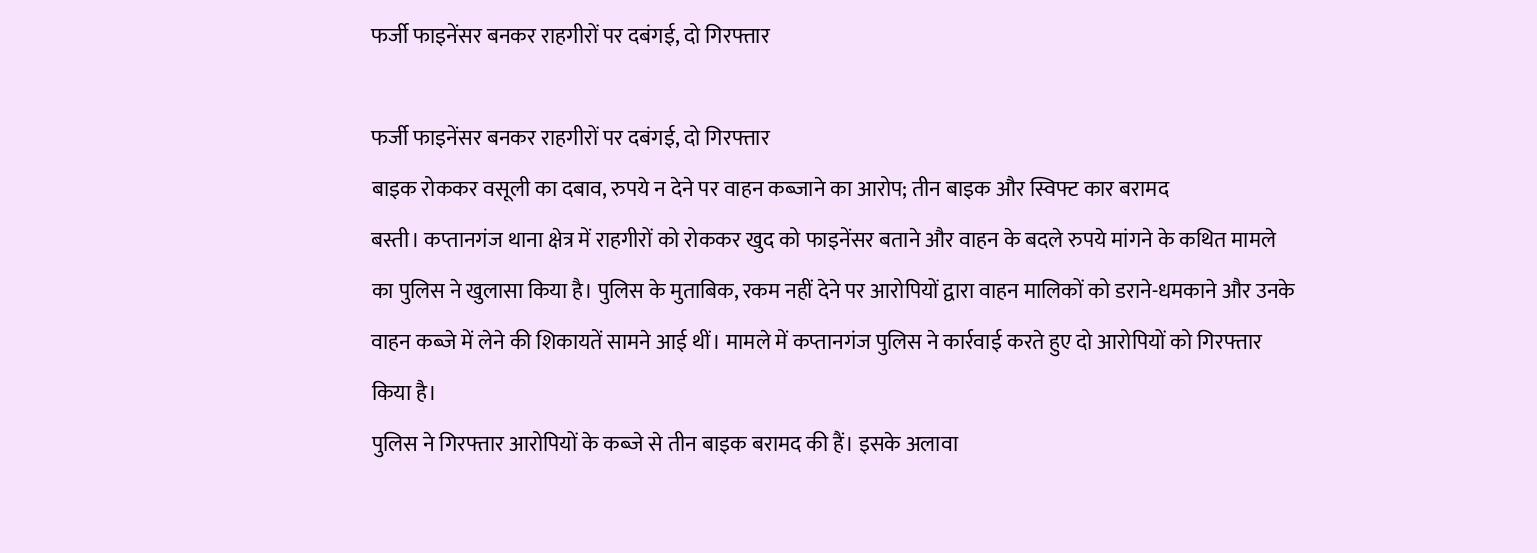फर्जी फाइनेंसर बनकर राहगीरों पर दबंगई, दो गिरफ्तार

फर्जी फाइनेंसर बनकर राहगीरों पर दबंगई, दो गिरफ्तार
बाइक रोककर वसूली का दबाव, रुपये न देने पर वाहन कब्जाने का आरोप; तीन बाइक और स्विफ्ट कार बरामद
बस्ती। कप्तानगंज थाना क्षेत्र में राहगीरों को रोककर खुद को फाइनेंसर बताने और वाहन के बदले रुपये मांगने के कथित मामले का पुलिस ने खुलासा किया है। पुलिस के मुताबिक, रकम नहीं देने पर आरोपियों द्वारा वाहन मालिकों को डराने-धमकाने और उनके वाहन कब्जे में लेने की शिकायतें सामने आई थीं। मामले में कप्तानगंज पुलिस ने कार्रवाई करते हुए दो आरोपियों को गिरफ्तार किया है।
पुलिस ने गिरफ्तार आरोपियों के कब्जे से तीन बाइक बरामद की हैं। इसके अलावा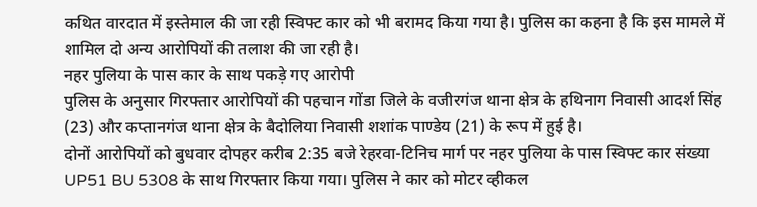कथित वारदात में इस्तेमाल की जा रही स्विफ्ट कार को भी बरामद किया गया है। पुलिस का कहना है कि इस मामले में शामिल दो अन्य आरोपियों की तलाश की जा रही है।
नहर पुलिया के पास कार के साथ पकड़े गए आरोपी
पुलिस के अनुसार गिरफ्तार आरोपियों की पहचान गोंडा जिले के वजीरगंज थाना क्षेत्र के हथिनाग निवासी आदर्श सिंह (23) और कप्तानगंज थाना क्षेत्र के बैदोलिया निवासी शशांक पाण्डेय (21) के रूप में हुई है।
दोनों आरोपियों को बुधवार दोपहर करीब 2:35 बजे रेहरवा-टिनिच मार्ग पर नहर पुलिया के पास स्विफ्ट कार संख्या UP51 BU 5308 के साथ गिरफ्तार किया गया। पुलिस ने कार को मोटर व्हीकल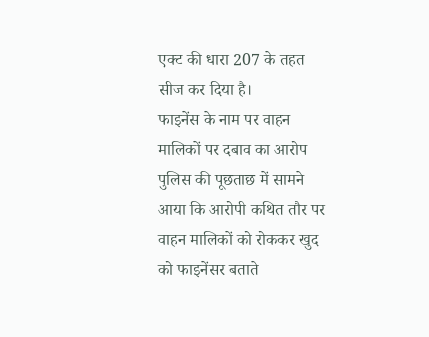एक्ट की धारा 207 के तहत सीज कर दिया है।
फाइनेंस के नाम पर वाहन मालिकों पर दबाव का आरोप
पुलिस की पूछताछ में सामने आया कि आरोपी कथित तौर पर वाहन मालिकों को रोककर खुद को फाइनेंसर बताते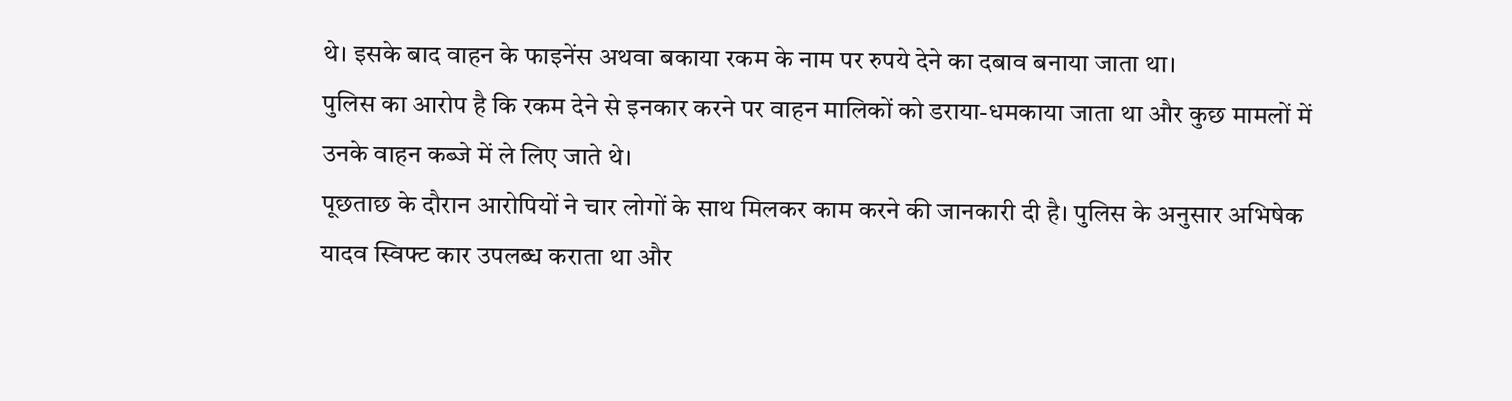थे। इसके बाद वाहन के फाइनेंस अथवा बकाया रकम के नाम पर रुपये देने का दबाव बनाया जाता था।
पुलिस का आरोप है कि रकम देने से इनकार करने पर वाहन मालिकों को डराया-धमकाया जाता था और कुछ मामलों में उनके वाहन कब्जे में ले लिए जाते थे।
पूछताछ के दौरान आरोपियों ने चार लोगों के साथ मिलकर काम करने की जानकारी दी है। पुलिस के अनुसार अभिषेक यादव स्विफ्ट कार उपलब्ध कराता था और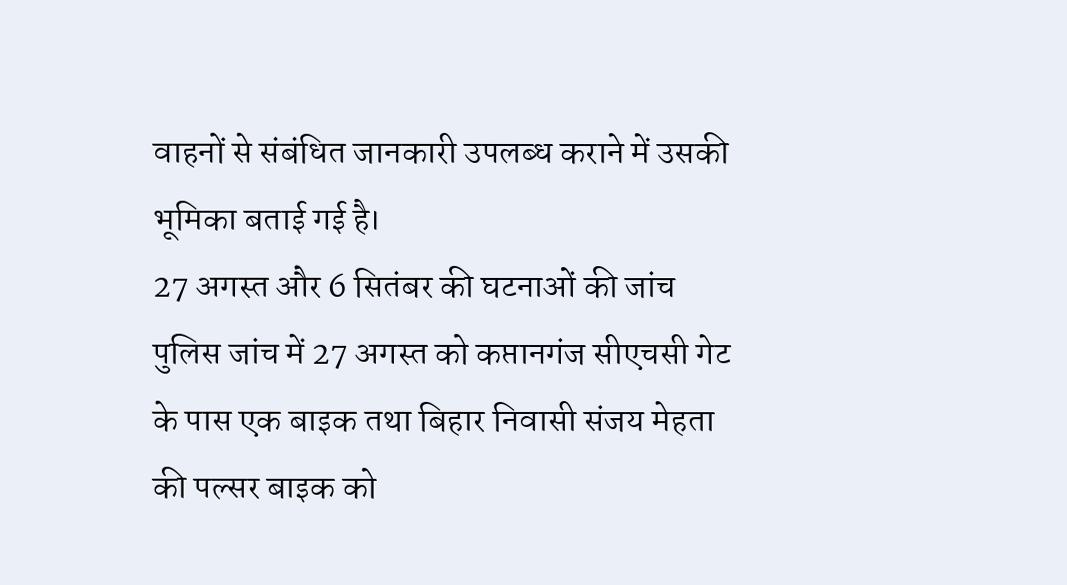वाहनों से संबंधित जानकारी उपलब्ध कराने में उसकी भूमिका बताई गई है।
27 अगस्त और 6 सितंबर की घटनाओं की जांच
पुलिस जांच में 27 अगस्त को कप्तानगंज सीएचसी गेट के पास एक बाइक तथा बिहार निवासी संजय मेहता की पल्सर बाइक को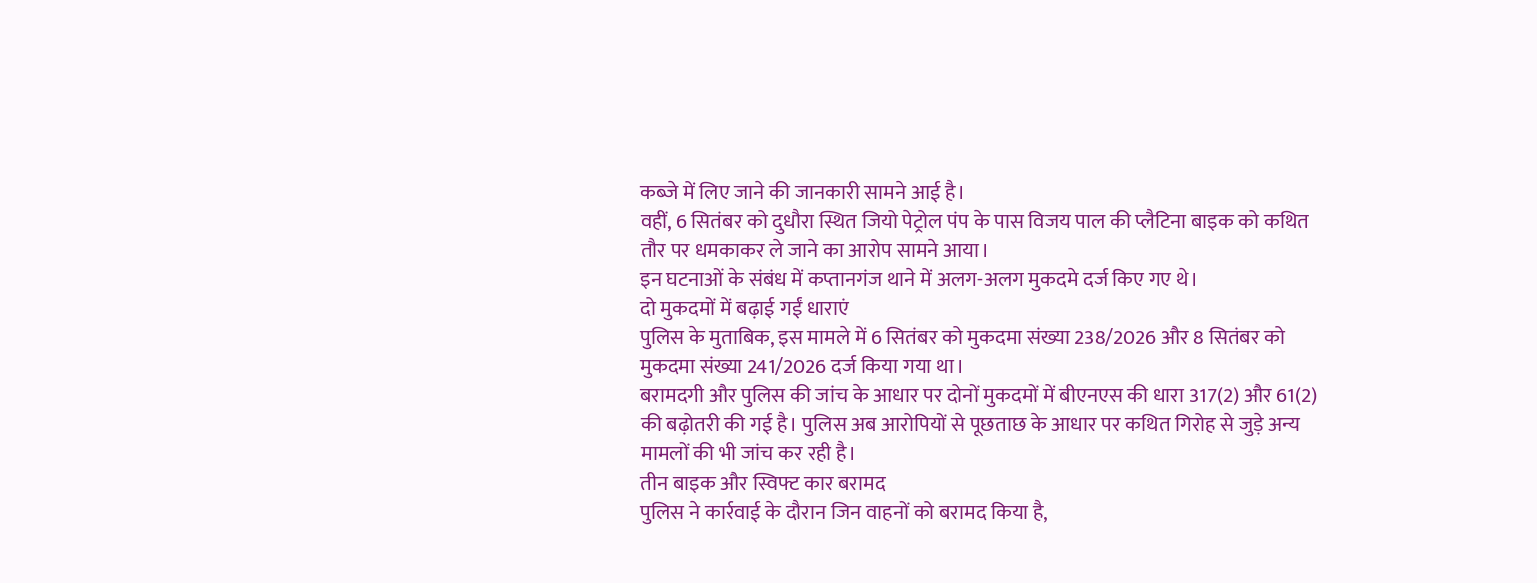कब्जे में लिए जाने की जानकारी सामने आई है।
वहीं, 6 सितंबर को दुधौरा स्थित जियो पेट्रोल पंप के पास विजय पाल की प्लैटिना बाइक को कथित तौर पर धमकाकर ले जाने का आरोप सामने आया।
इन घटनाओं के संबंध में कप्तानगंज थाने में अलग-अलग मुकदमे दर्ज किए गए थे।
दो मुकदमों में बढ़ाई गईं धाराएं
पुलिस के मुताबिक, इस मामले में 6 सितंबर को मुकदमा संख्या 238/2026 और 8 सितंबर को मुकदमा संख्या 241/2026 दर्ज किया गया था।
बरामदगी और पुलिस की जांच के आधार पर दोनों मुकदमों में बीएनएस की धारा 317(2) और 61(2) की बढ़ोतरी की गई है। पुलिस अब आरोपियों से पूछताछ के आधार पर कथित गिरोह से जुड़े अन्य मामलों की भी जांच कर रही है।
तीन बाइक और स्विफ्ट कार बरामद
पुलिस ने कार्रवाई के दौरान जिन वाहनों को बरामद किया है,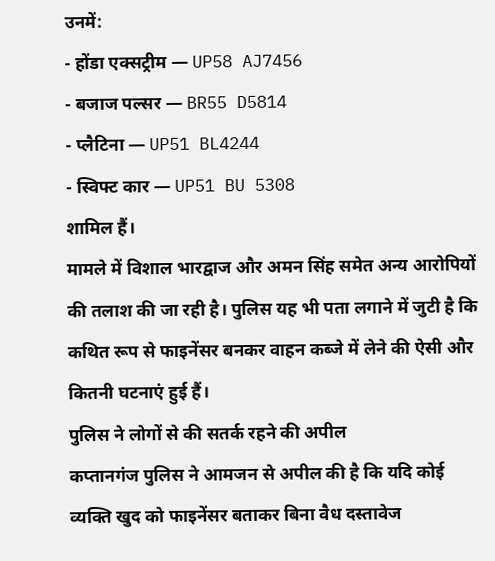उनमें:
- होंडा एक्सट्रीम — UP58 AJ7456
- बजाज पल्सर — BR55 D5814
- प्लैटिना — UP51 BL4244
- स्विफ्ट कार — UP51 BU 5308
शामिल हैं।
मामले में विशाल भारद्वाज और अमन सिंह समेत अन्य आरोपियों की तलाश की जा रही है। पुलिस यह भी पता लगाने में जुटी है कि कथित रूप से फाइनेंसर बनकर वाहन कब्जे में लेने की ऐसी और कितनी घटनाएं हुई हैं।
पुलिस ने लोगों से की सतर्क रहने की अपील
कप्तानगंज पुलिस ने आमजन से अपील की है कि यदि कोई व्यक्ति खुद को फाइनेंसर बताकर बिना वैध दस्तावेज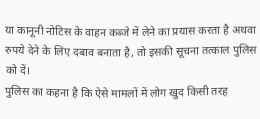या कानूनी नोटिस के वाहन कब्जे में लेने का प्रयास करता है अथवा रुपये देने के लिए दबाव बनाता है, तो इसकी सूचना तत्काल पुलिस को दें।
पुलिस का कहना है कि ऐसे मामलों में लोग खुद किसी तरह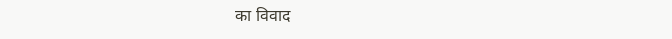का विवाद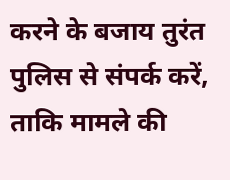करने के बजाय तुरंत पुलिस से संपर्क करें, ताकि मामले की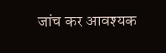जांच कर आवश्यक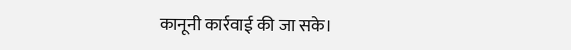कानूनी कार्रवाई की जा सके।